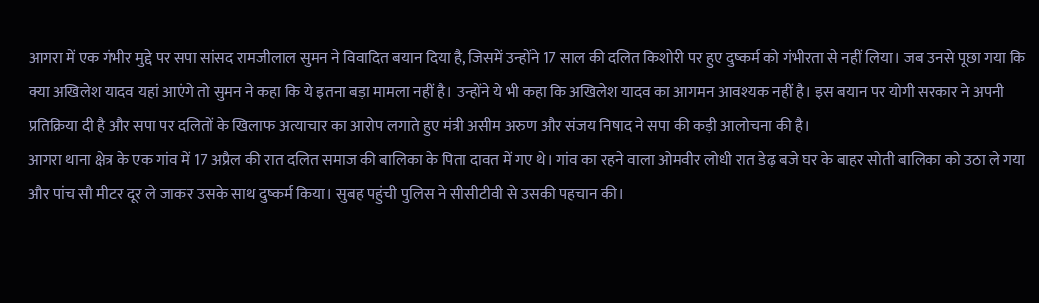आगरा में एक गंभीर मुद्दे पर सपा सांसद रामजीलाल सुमन ने विवादित बयान दिया है, जिसमें उन्होंने 17 साल की दलित किशोरी पर हुए दुष्कर्म को गंभीरता से नहीं लिया। जब उनसे पूछा गया कि क्या अखिलेश यादव यहां आएंगे तो सुमन ने कहा कि ये इतना बड़ा मामला नहीं है। उन्होंने ये भी कहा कि अखिलेश यादव का आगमन आवश्यक नहीं है। इस बयान पर योगी सरकार ने अपनी प्रतिक्रिया दी है और सपा पर दलितों के खिलाफ अत्याचार का आरोप लगाते हुए मंत्री असीम अरुण और संजय निषाद ने सपा की कड़ी आलोचना की है।
आगरा थाना क्षेत्र के एक गांव में 17 अप्रैल की रात दलित समाज की बालिका के पिता दावत में गए थे। गांव का रहने वाला ओमवीर लोधी रात डेढ़ बजे घर के बाहर सोती बालिका को उठा ले गया और पांच सौ मीटर दूर ले जाकर उसके साथ दुष्कर्म किया। सुबह पहुंची पुलिस ने सीसीटीवी से उसकी पहचान की।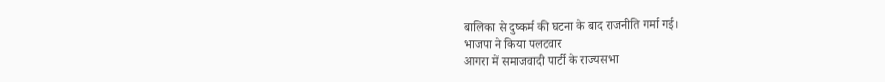बालिका से दुष्कर्म की घटना के बाद राजनीति गर्मा गई।
भाजपा ने किया पलटवार
आगरा में समाजवादी पार्टी के राज्यसभा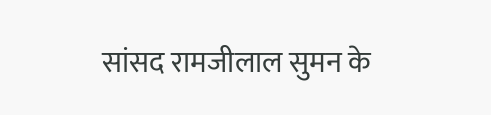सांसद रामजीलाल सुमन के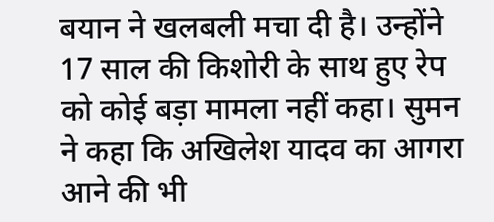बयान ने खलबली मचा दी है। उन्होंने 17 साल की किशोरी के साथ हुए रेप को कोई बड़ा मामला नहीं कहा। सुमन ने कहा कि अखिलेश यादव का आगरा आने की भी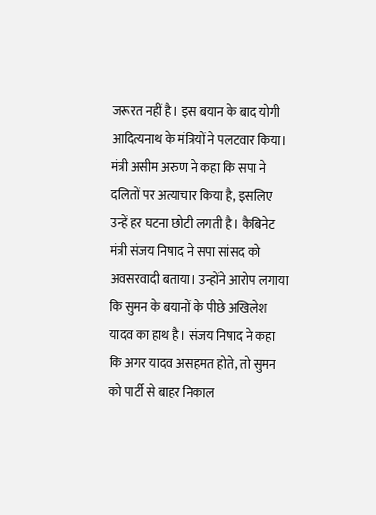जरूरत नहीं है। इस बयान के बाद योगी आदित्यनाथ के मंत्रियों ने पलटवार किया। मंत्री असीम अरुण ने कहा कि सपा ने दलितों पर अत्याचार किया है, इसलिए उन्हें हर घटना छोटी लगती है। कैबिनेट मंत्री संजय निषाद ने सपा सांसद को अवसरवादी बताया। उन्होंने आरोप लगाया कि सुमन के बयानों के पीछे अखिलेश यादव का हाथ है। संजय निषाद ने कहा कि अगर यादव असहमत होते, तो सुमन को पार्टी से बाहर निकाल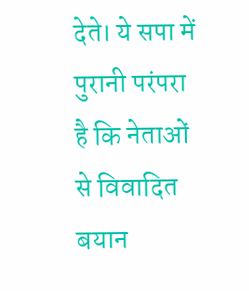देते। ये सपा में पुरानी परंपरा है कि नेताओं से विवादित बयान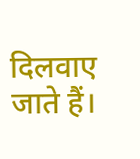दिलवाए जाते हैं।